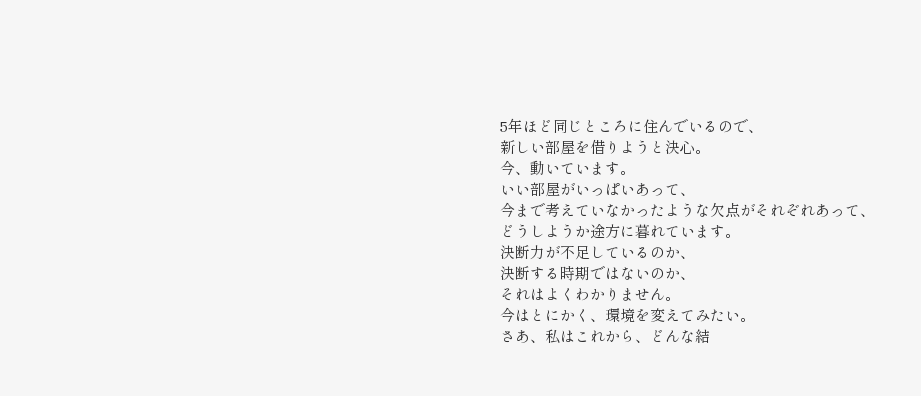5年ほど同じところに住んでいるので、
新しい部屋を借りようと決心。
今、動いています。
いい部屋がいっぱいあって、
今まで考えていなかったような欠点がそれぞれあって、
どうしようか途方に暮れています。
決断力が不足しているのか、
決断する時期ではないのか、
それはよくわかりません。
今はとにかく、環境を変えてみたい。
さあ、私はこれから、どんな結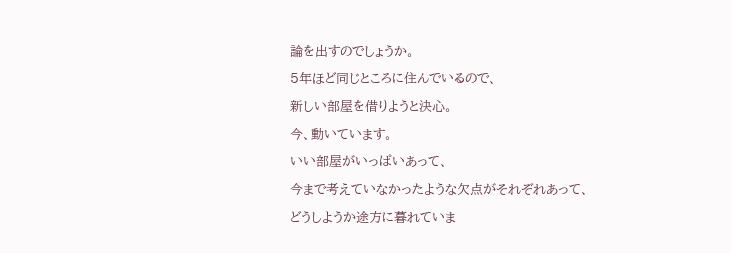論を出すのでしょうか。
5年ほど同じところに住んでいるので、
新しい部屋を借りようと決心。
今、動いています。
いい部屋がいっぱいあって、
今まで考えていなかったような欠点がそれぞれあって、
どうしようか途方に暮れていま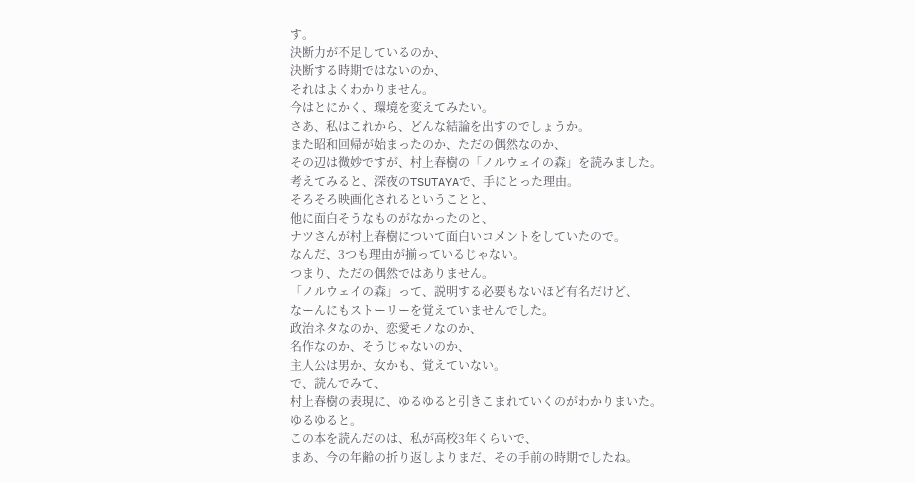す。
決断力が不足しているのか、
決断する時期ではないのか、
それはよくわかりません。
今はとにかく、環境を変えてみたい。
さあ、私はこれから、どんな結論を出すのでしょうか。
また昭和回帰が始まったのか、ただの偶然なのか、
その辺は微妙ですが、村上春樹の「ノルウェイの森」を読みました。
考えてみると、深夜のTSUTAYAで、手にとった理由。
そろそろ映画化されるということと、
他に面白そうなものがなかったのと、
ナツさんが村上春樹について面白いコメントをしていたので。
なんだ、3つも理由が揃っているじゃない。
つまり、ただの偶然ではありません。
「ノルウェイの森」って、説明する必要もないほど有名だけど、
なーんにもストーリーを覚えていませんでした。
政治ネタなのか、恋愛モノなのか、
名作なのか、そうじゃないのか、
主人公は男か、女かも、覚えていない。
で、読んでみて、
村上春樹の表現に、ゆるゆると引きこまれていくのがわかりまいた。
ゆるゆると。
この本を読んだのは、私が高校3年くらいで、
まあ、今の年齢の折り返しよりまだ、その手前の時期でしたね。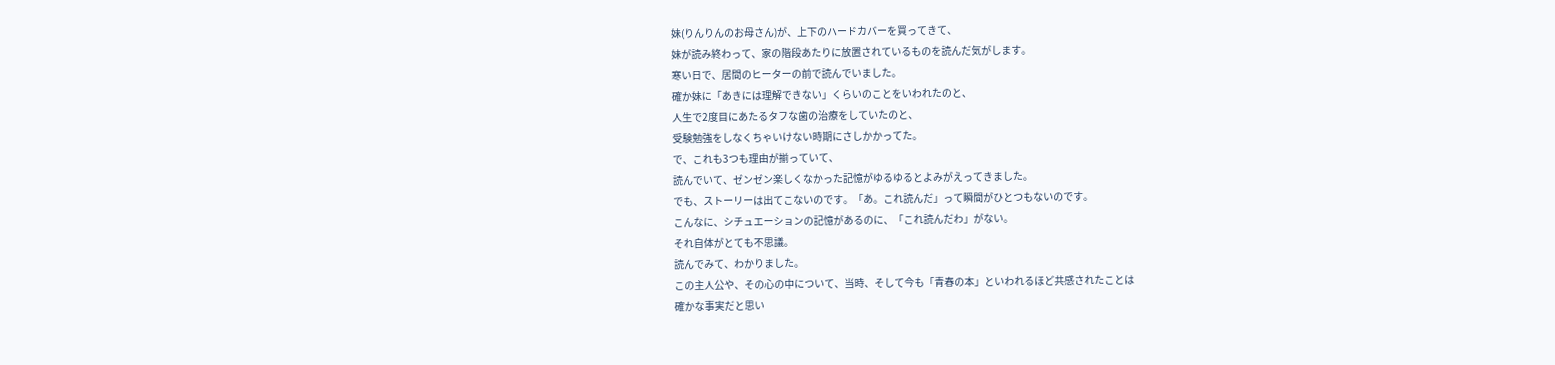妹(りんりんのお母さん)が、上下のハードカバーを買ってきて、
妹が読み終わって、家の階段あたりに放置されているものを読んだ気がします。
寒い日で、居間のヒーターの前で読んでいました。
確か妹に「あきには理解できない」くらいのことをいわれたのと、
人生で2度目にあたるタフな歯の治療をしていたのと、
受験勉強をしなくちゃいけない時期にさしかかってた。
で、これも3つも理由が揃っていて、
読んでいて、ゼンゼン楽しくなかった記憶がゆるゆるとよみがえってきました。
でも、ストーリーは出てこないのです。「あ。これ読んだ」って瞬間がひとつもないのです。
こんなに、シチュエーションの記憶があるのに、「これ読んだわ」がない。
それ自体がとても不思議。
読んでみて、わかりました。
この主人公や、その心の中について、当時、そして今も「青春の本」といわれるほど共感されたことは
確かな事実だと思い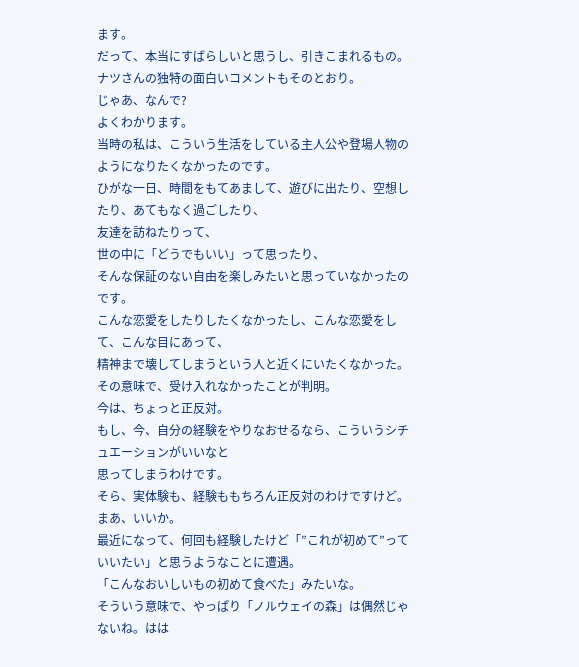ます。
だって、本当にすばらしいと思うし、引きこまれるもの。
ナツさんの独特の面白いコメントもそのとおり。
じゃあ、なんで?
よくわかります。
当時の私は、こういう生活をしている主人公や登場人物のようになりたくなかったのです。
ひがな一日、時間をもてあまして、遊びに出たり、空想したり、あてもなく過ごしたり、
友達を訪ねたりって、
世の中に「どうでもいい」って思ったり、
そんな保証のない自由を楽しみたいと思っていなかったのです。
こんな恋愛をしたりしたくなかったし、こんな恋愛をして、こんな目にあって、
精神まで壊してしまうという人と近くにいたくなかった。
その意味で、受け入れなかったことが判明。
今は、ちょっと正反対。
もし、今、自分の経験をやりなおせるなら、こういうシチュエーションがいいなと
思ってしまうわけです。
そら、実体験も、経験ももちろん正反対のわけですけど。
まあ、いいか。
最近になって、何回も経験したけど「”これが初めて”っていいたい」と思うようなことに遭遇。
「こんなおいしいもの初めて食べた」みたいな。
そういう意味で、やっぱり「ノルウェイの森」は偶然じゃないね。はは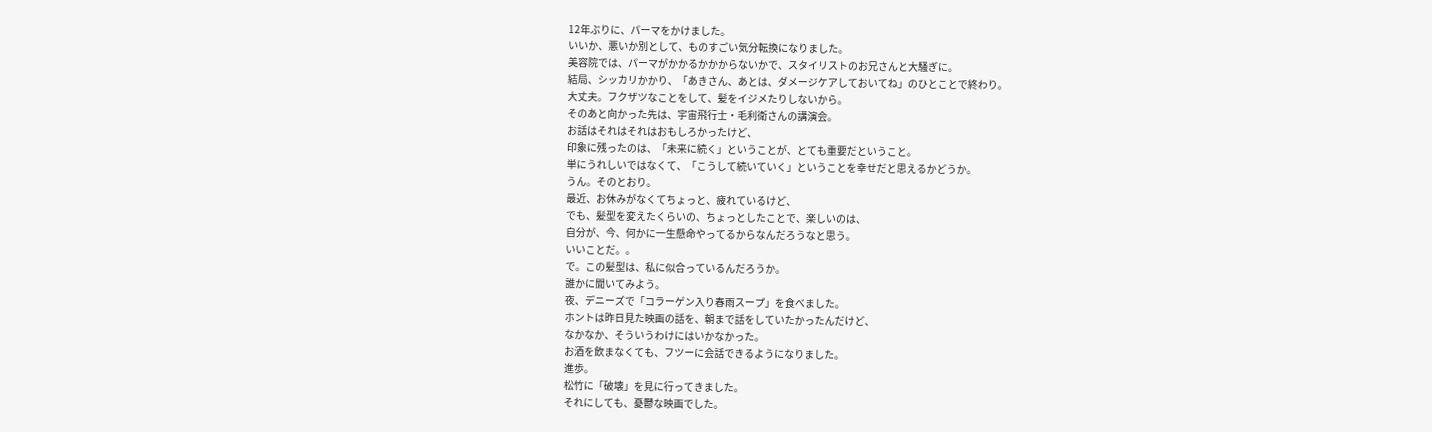12年ぶりに、パーマをかけました。
いいか、悪いか別として、ものすごい気分転換になりました。
美容院では、パーマがかかるかかからないかで、スタイリストのお兄さんと大騒ぎに。
結局、シッカリかかり、「あきさん、あとは、ダメージケアしておいてね」のひとことで終わり。
大丈夫。フクザツなことをして、髪をイジメたりしないから。
そのあと向かった先は、宇宙飛行士・毛利衛さんの講演会。
お話はそれはそれはおもしろかったけど、
印象に残ったのは、「未来に続く」ということが、とても重要だということ。
単にうれしいではなくて、「こうして続いていく」ということを幸せだと思えるかどうか。
うん。そのとおり。
最近、お休みがなくてちょっと、疲れているけど、
でも、髪型を変えたくらいの、ちょっとしたことで、楽しいのは、
自分が、今、何かに一生懸命やってるからなんだろうなと思う。
いいことだ。。
で。この髪型は、私に似合っているんだろうか。
誰かに聞いてみよう。
夜、デニーズで「コラーゲン入り春雨スープ」を食べました。
ホントは昨日見た映画の話を、朝まで話をしていたかったんだけど、
なかなか、そういうわけにはいかなかった。
お酒を飲まなくても、フツーに会話できるようになりました。
進歩。
松竹に「破壊」を見に行ってきました。
それにしても、憂鬱な映画でした。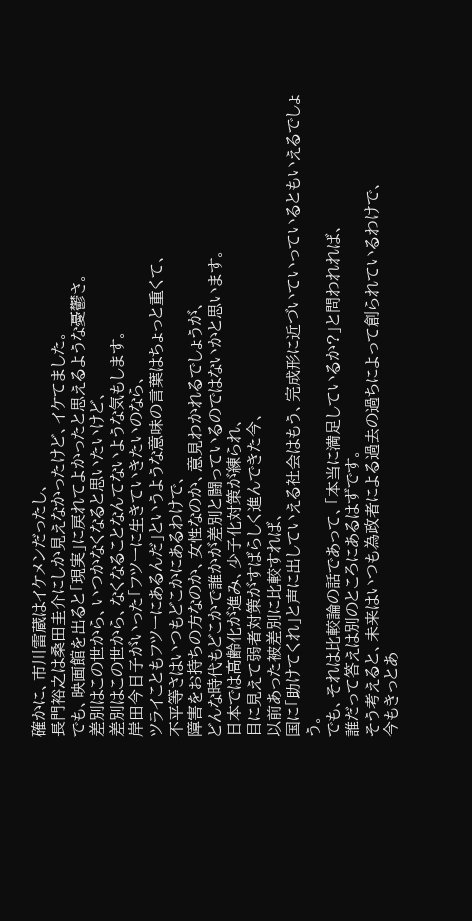確かに、市川雷蔵はイケメンだったし、
長門裕之は桑田圭介にしか見えなかったけど、イケてました。
でも、映画館を出ると「現実」に戻れてよかったと思えるような憂鬱さ。
差別はこの世から、いつかなくなると思いたいけど、
差別はこの世から、なくなることなんてないような気もします。
岸田今日子がいった「フツーに生きていきたいのなら、
ツライこともフツーにあるんだ」というような意味の言葉はちょっと重くて、
不平等さはいつもどこかにあるわけで、
障害をお持ちの方なのか、女性なのか、意見わかれるでしょうが、
どんな時代もどこかで誰かが差別と闘っているのではないかと思います。
日本では高齢化が進み、少子化対策が練られ、
目に見えて弱者対策がすばらしく進んできた今、
以前あった被差別に比較すれば、
国に「助けてくれ」と声に出していえる社会はもう、完成形に近づいていっているともいえるでしょう。
でも、それは比較論の話であって、「本当に満足しているか?」と問われれば、
誰だって答えは別のところにあるはずです。
そう考えると、未来はいつも為政者による過去の過ちによって創られているわけで、
今もきっとあ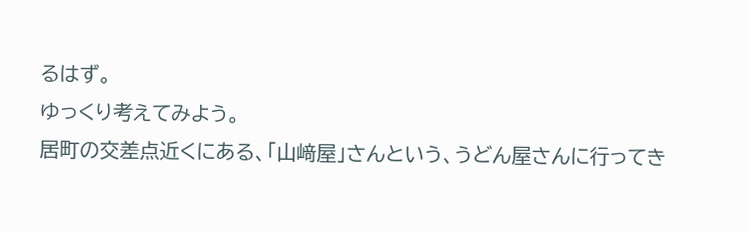るはず。
ゆっくり考えてみよう。
居町の交差点近くにある、「山﨑屋」さんという、うどん屋さんに行ってき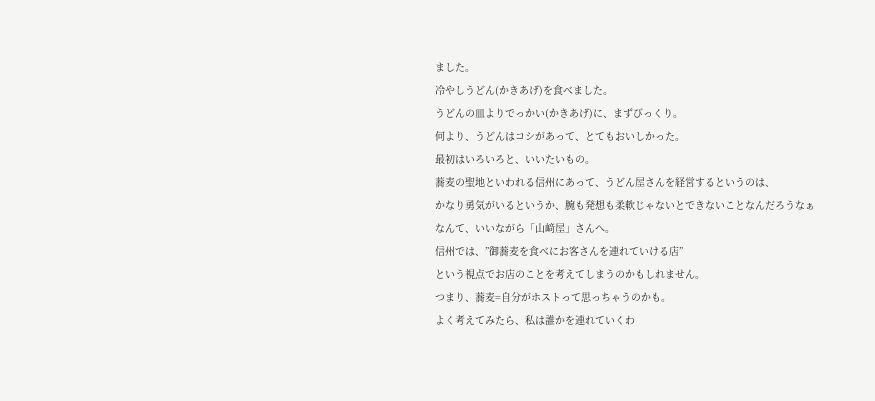ました。
冷やしうどん(かきあげ)を食べました。
うどんの皿よりでっかい(かきあげ)に、まずびっくり。
何より、うどんはコシがあって、とてもおいしかった。
最初はいろいろと、いいたいもの。
蕎麦の聖地といわれる信州にあって、うどん屋さんを経営するというのは、
かなり勇気がいるというか、腕も発想も柔軟じゃないとできないことなんだろうなぁ
なんて、いいながら「山﨑屋」さんへ。
信州では、”御蕎麦を食べにお客さんを連れていける店”
という視点でお店のことを考えてしまうのかもしれません。
つまり、蕎麦=自分がホストって思っちゃうのかも。
よく考えてみたら、私は誰かを連れていくわ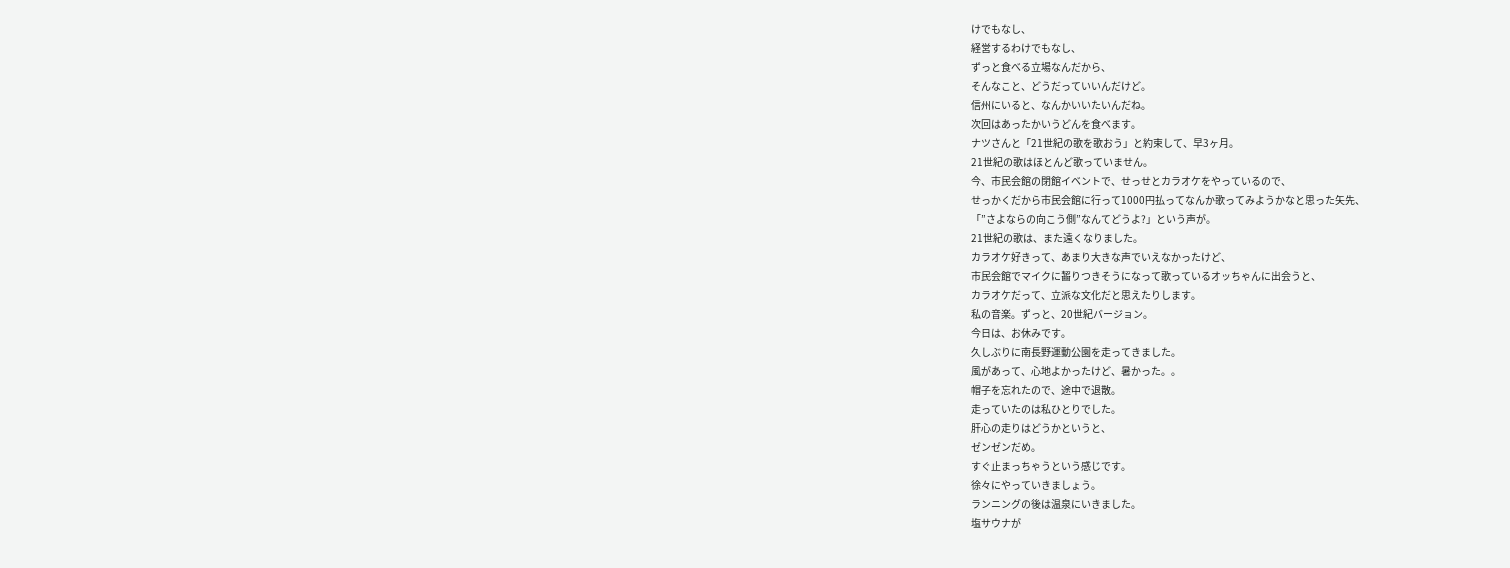けでもなし、
経営するわけでもなし、
ずっと食べる立場なんだから、
そんなこと、どうだっていいんだけど。
信州にいると、なんかいいたいんだね。
次回はあったかいうどんを食べます。
ナツさんと「21世紀の歌を歌おう」と約束して、早3ヶ月。
21世紀の歌はほとんど歌っていません。
今、市民会館の閉館イベントで、せっせとカラオケをやっているので、
せっかくだから市民会館に行って1000円払ってなんか歌ってみようかなと思った矢先、
「”さよならの向こう側”なんてどうよ?」という声が。
21世紀の歌は、また遠くなりました。
カラオケ好きって、あまり大きな声でいえなかったけど、
市民会館でマイクに齧りつきそうになって歌っているオッちゃんに出会うと、
カラオケだって、立派な文化だと思えたりします。
私の音楽。ずっと、20世紀バージョン。
今日は、お休みです。
久しぶりに南長野運動公園を走ってきました。
風があって、心地よかったけど、暑かった。。
帽子を忘れたので、途中で退散。
走っていたのは私ひとりでした。
肝心の走りはどうかというと、
ゼンゼンだめ。
すぐ止まっちゃうという感じです。
徐々にやっていきましょう。
ランニングの後は温泉にいきました。
塩サウナが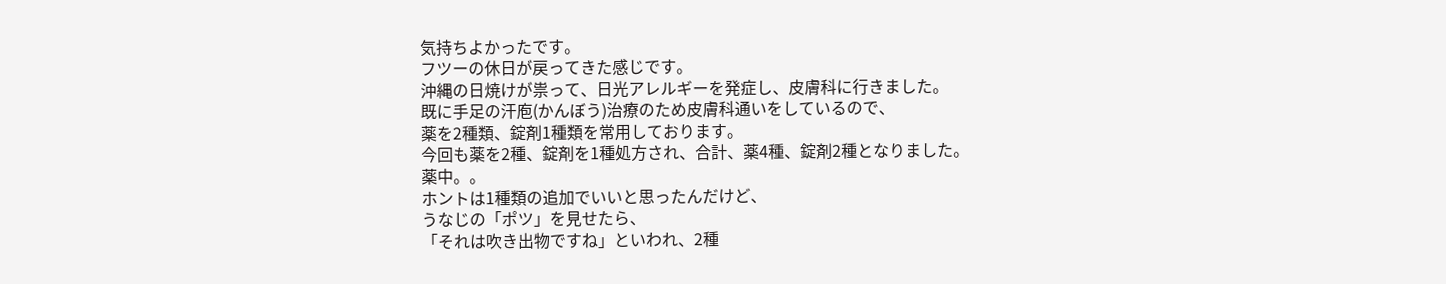気持ちよかったです。
フツーの休日が戻ってきた感じです。
沖縄の日焼けが祟って、日光アレルギーを発症し、皮膚科に行きました。
既に手足の汗庖(かんぼう)治療のため皮膚科通いをしているので、
薬を2種類、錠剤1種類を常用しております。
今回も薬を2種、錠剤を1種処方され、合計、薬4種、錠剤2種となりました。
薬中。。
ホントは1種類の追加でいいと思ったんだけど、
うなじの「ポツ」を見せたら、
「それは吹き出物ですね」といわれ、2種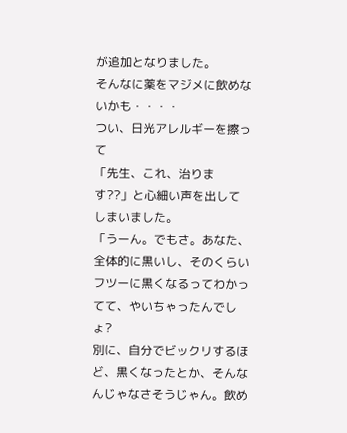が追加となりました。
そんなに薬をマジメに飲めないかも・・・・
つい、日光アレルギーを擦って
「先生、これ、治ります??」と心細い声を出してしまいました。
「うーん。でもさ。あなた、全体的に黒いし、そのくらいフツーに黒くなるってわかってて、やいちゃったんでしょ?
別に、自分でビックリするほど、黒くなったとか、そんなんじゃなさそうじゃん。飲め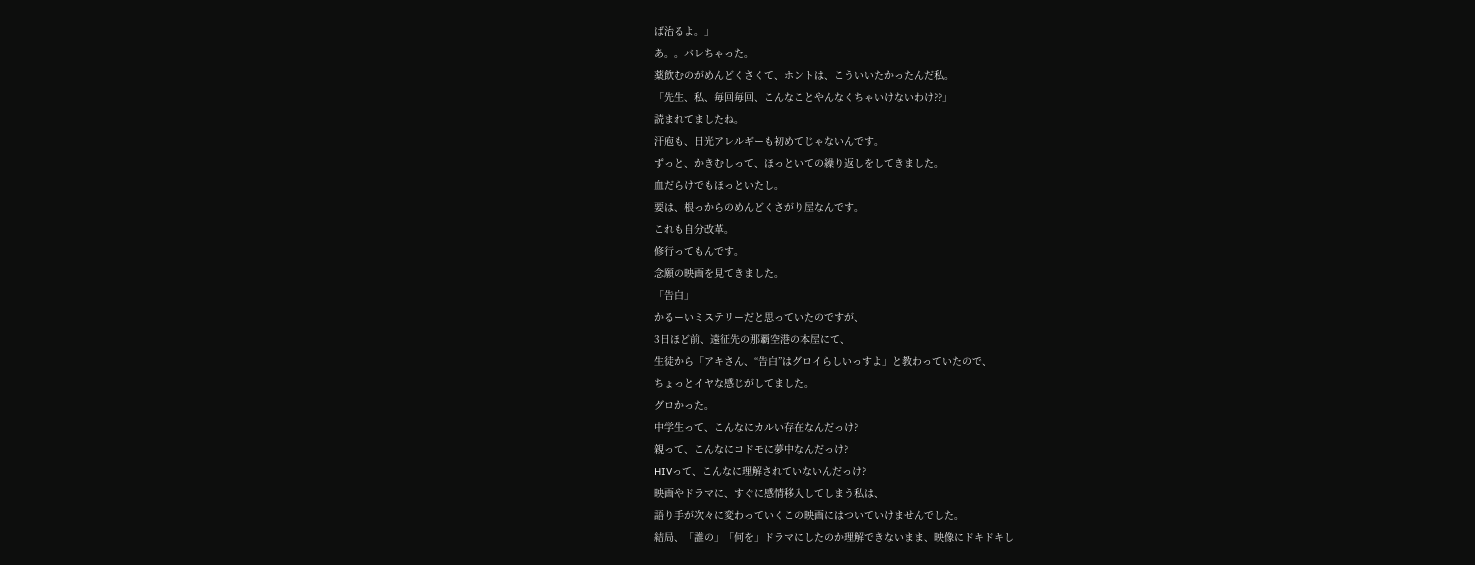ば治るよ。」
あ。。バレちゃった。
薬飲むのがめんどくさくて、ホントは、こういいたかったんだ私。
「先生、私、毎回毎回、こんなことやんなくちゃいけないわけ??」
読まれてましたね。
汗庖も、日光アレルギーも初めてじゃないんです。
ずっと、かきむしって、ほっといての繰り返しをしてきました。
血だらけでもほっといたし。
要は、根っからのめんどくさがり屋なんです。
これも自分改革。
修行ってもんです。
念願の映画を見てきました。
「告白」
かるーいミステリーだと思っていたのですが、
3日ほど前、遠征先の那覇空港の本屋にて、
生徒から「アキさん、“告白”はグロイらしいっすよ」と教わっていたので、
ちょっとイヤな感じがしてました。
グロかった。
中学生って、こんなにカルい存在なんだっけ?
親って、こんなにコドモに夢中なんだっけ?
HIVって、こんなに理解されていないんだっけ?
映画やドラマに、すぐに感情移入してしまう私は、
語り手が次々に変わっていくこの映画にはついていけませんでした。
結局、「誰の」「何を」ドラマにしたのか理解できないまま、映像にドキドキし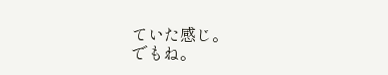ていた感じ。
でもね。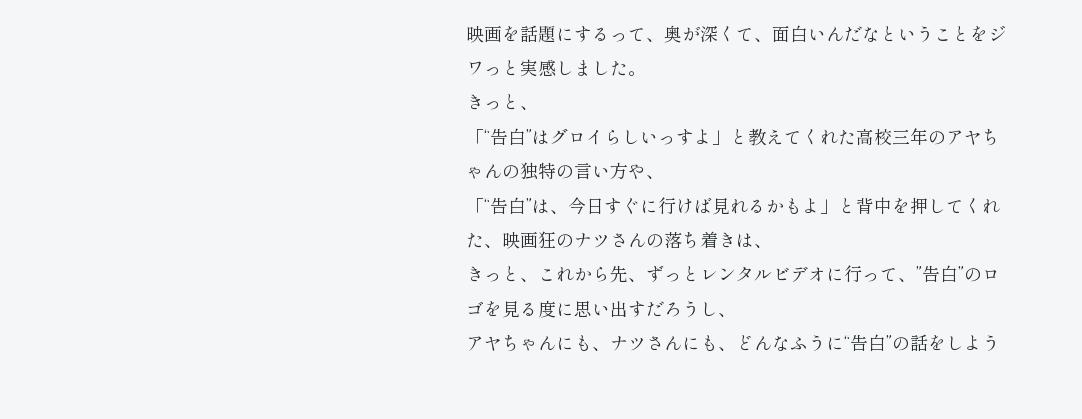映画を話題にするって、奥が深くて、面白いんだなということをジワっと実感しました。
きっと、
「“告白”はグロイらしいっすよ」と教えてくれた高校三年のアヤちゃんの独特の言い方や、
「“告白”は、今日すぐに行けば見れるかもよ」と背中を押してくれた、映画狂のナツさんの落ち着きは、
きっと、これから先、ずっとレンタルビデオに行って、”告白”のロゴを見る度に思い出すだろうし、
アヤちゃんにも、ナツさんにも、どんなふうに“告白”の話をしよう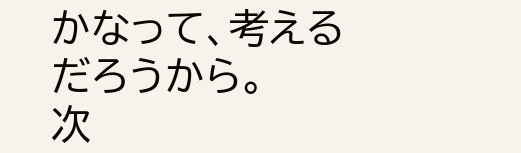かなって、考えるだろうから。
次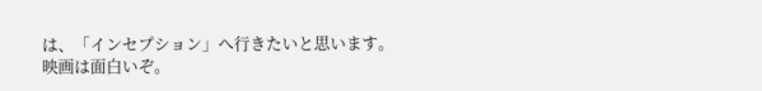は、「インセプション」へ行きたいと思います。
映画は面白いぞ。